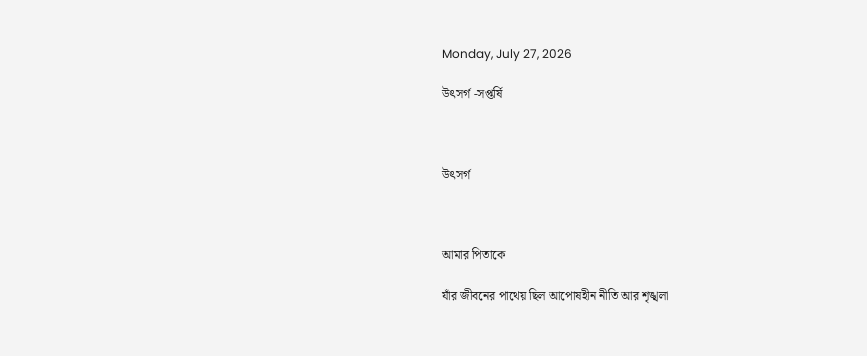Monday, July 27, 2026

উৎসর্গ -সপ্তর্ষি



উৎসর্গ



আমার পিতাকে

যাঁর জীবনের পাথেয় ছিল আপোষহীন নীতি আর শৃঙ্খলা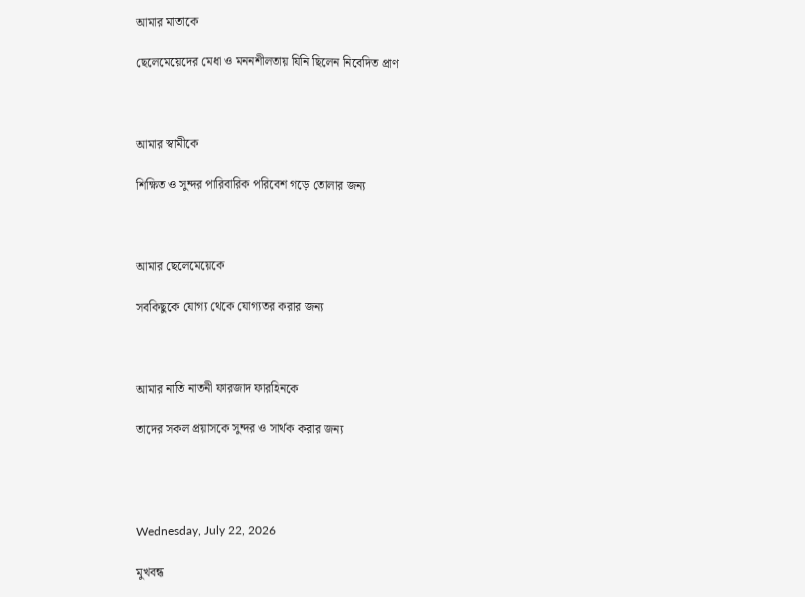আমার মাতাকে

ছেলেমেয়েদের মেধা ও মননশীলতায় যিনি ছিলেন নিবেদিত প্রাণ



আমার স্বামীকে

শিক্ষিত ও সুন্দর পারিবারিক পরিবেশ গড়ে তোলার জন্য



আমার ছেলেমেয়েকে

সবকিছুকে যোগ্য থেকে যোগ্যতর করার জন্য



আমার নাতি নাতনী ফারজাদ ফারহিনকে

তাদের সকল প্রয়াসকে সুন্দর ও সার্থক করার জন্য




Wednesday, July 22, 2026

মুখবন্ধ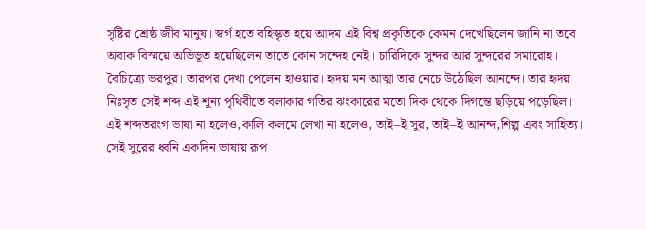সৃষ্টির শ্রেষ্ঠ জীব মানুষ। স্বর্গ হতে বহিস্কৃত হয়ে আদম এই বিশ্ব প্রকৃতিকে কেমন দেখেছিলেন জানি না তবে অবাক বিস্ময়ে অভিভূত হয়েছিলেন তাতে কোন সন্দেহ নেই। চারিদিকে সুন্দর আর সুন্দরের সমারোহ। বৈচিত্র্যে ভরপুর। তারপর দেখা পেলেন হাওয়ার। হৃদয় মন আত্মা তার নেচে উঠেছিল আনন্দে। তার হৃদয় নিঃসৃত সেই শব্দ এই শূন্য পৃথিবীতে বলাকার গতির ঝংকারের মতো দিক থেকে দিগন্তে ছড়িয়ে পড়েছিল। এই শব্দতরংগ ভাষা না হলেও,কালি কলমে লেখা না হলেও, তাই–ই সুর, তাই–ই আনন্দ,শিল্প এবং সাহিত্য। সেই সুরের ধ্বনি একদিন ভাষায় রূপ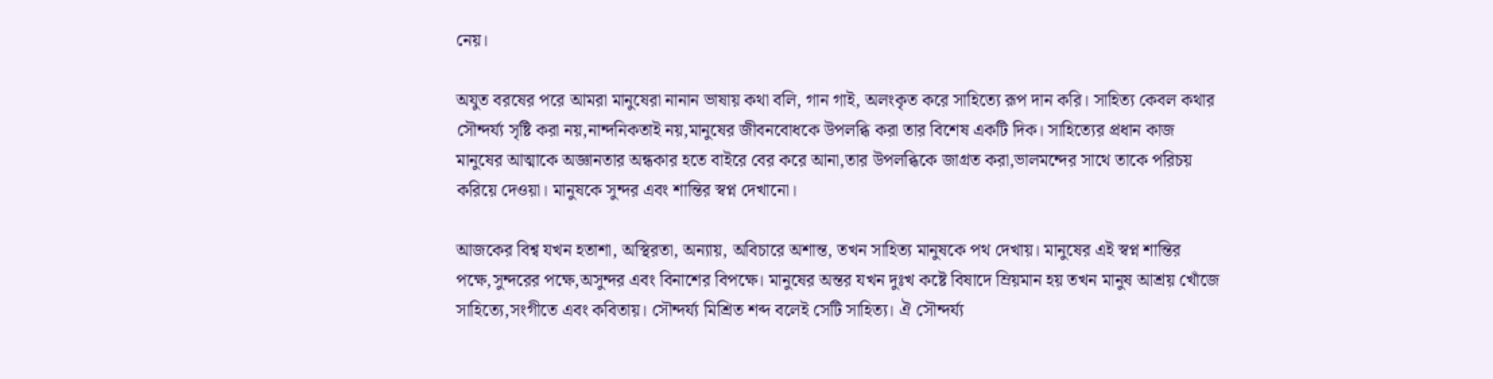নেয়।

অযুত বরষের পরে আমরা মানুষেরা নানান ভাষায় কথা বলি, গান গাই, অলংকৃত করে সাহিত্যে রূপ দান করি। সাহিত্য কেবল কথার সৌন্দর্য্য সৃষ্টি করা নয়,নান্দনিকতাই নয়,মানুষের জীবনবোধকে উপলব্ধি করা তার বিশেষ একটি দিক। সাহিত্যের প্রধান কাজ মানুষের আত্মাকে অজ্ঞানতার অন্ধকার হতে বাইরে বের করে আনা,তার উপলব্ধিকে জাগ্রত করা,ভালমন্দের সাথে তাকে পরিচয় করিয়ে দেওয়া। মানুষকে সুন্দর এবং শান্তির স্বপ্ন দেখানো।

আজকের বিশ্ব যখন হতাশা, অস্থিরতা, অন্যায়, অবিচারে অশান্ত, তখন সাহিত্য মানুষকে পথ দেখায়। মানুষের এই স্বপ্ন শান্তির পক্ষে,সুন্দরের পক্ষে,অসুন্দর এবং বিনাশের বিপক্ষে। মানুষের অন্তর যখন দুঃখ কষ্টে বিষাদে ম্রিয়মান হয় তখন মানুষ আশ্রয় খোঁজে সাহিত্যে,সংগীতে এবং কবিতায়। সৌন্দর্য্য মিশ্রিত শব্দ বলেই সেটি সাহিত্য। ঐ সৌন্দর্য্য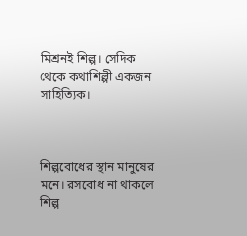মিশ্রনই শিল্প। সেদিক থেকে কথাশিল্পী একজন সাহিত্যিক।



শিল্পবোধের স্থান মানুষের মনে। রসবোধ না থাকলে শিল্প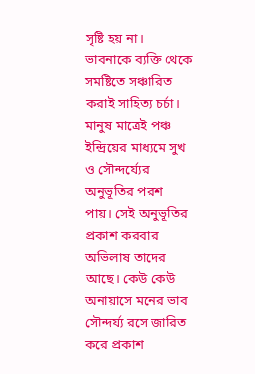সৃষ্টি হয় না। ভাবনাকে ব্যক্তি থেকে সমষ্টিতে সঞ্চারিত করাই সাহিত্য চর্চা। মানুষ মাত্রেই পঞ্চ ইন্দ্রিয়ের মাধ্যমে সুখ ও সৌন্দর্য্যের অনুভূতির পরশ পায়। সেই অনুভূতির প্রকাশ করবার অভিলাষ তাদের আছে। কেউ কেউ অনায়াসে মনের ভাব সৌন্দর্য্য রসে জারিত করে প্রকাশ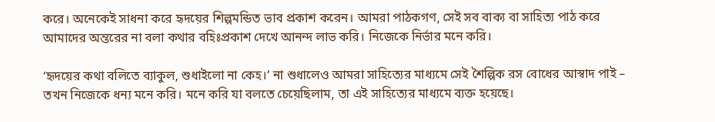করে। অনেকেই সাধনা করে হৃদয়ের শিল্পমন্ডিত ভাব প্রকাশ করেন। আমরা পাঠকগণ, সেই সব বাক্য বা সাহিত্য পাঠ করে আমাদের অন্তরের না বলা কথার বহিঃপ্রকাশ দেখে আনন্দ লাভ করি। নিজেকে নির্ভার মনে করি।

‘হৃদয়ের কথা বলিতে ব্যাকুল, শুধাইলো না কেহ।’ না শুধালেও আমরা সাহিত্যের মাধ্যমে সেই শৈল্পিক রস বোধের আস্বাদ পাই – তখন নিজেকে ধন্য মনে করি। মনে করি যা বলতে চেয়েছিলাম, তা এই সাহিত্যের মাধ্যমে ব্যক্ত হয়েছে।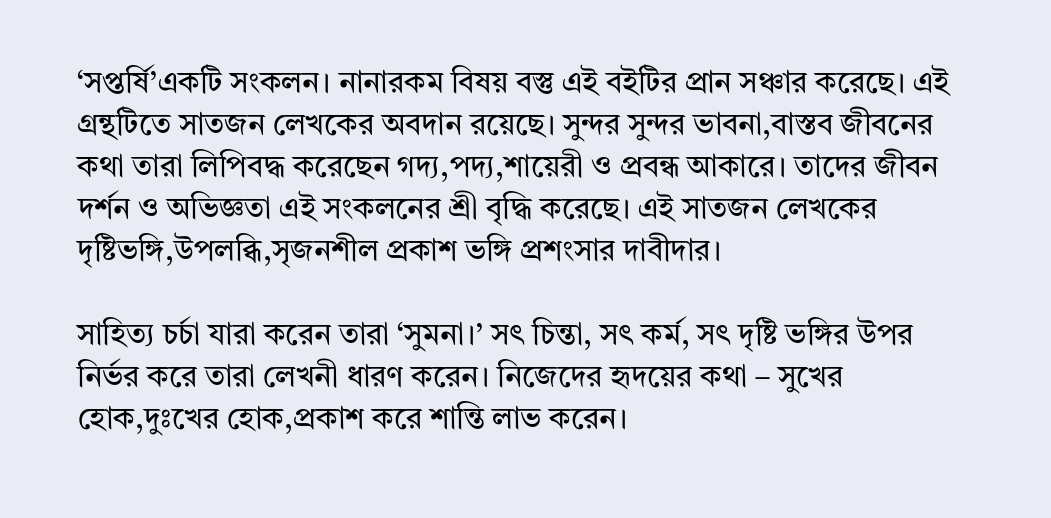‘সপ্তর্ষি’একটি সংকলন। নানারকম বিষয় বস্তু এই বইটির প্রান সঞ্চার করেছে। এই গ্রন্থটিতে সাতজন লেখকের অবদান রয়েছে। সুন্দর সুন্দর ভাবনা,বাস্তব জীবনের কথা তারা লিপিবদ্ধ করেছেন গদ্য,পদ্য,শায়েরী ও প্রবন্ধ আকারে। তাদের জীবন দর্শন ও অভিজ্ঞতা এই সংকলনের শ্রী বৃদ্ধি করেছে। এই সাতজন লেখকের দৃষ্টিভঙ্গি,উপলব্ধি,সৃজনশীল প্রকাশ ভঙ্গি প্রশংসার দাবীদার।

সাহিত্য চর্চা যারা করেন তারা ‘সুমনা।’ সৎ চিন্তা, সৎ কর্ম, সৎ দৃষ্টি ভঙ্গির উপর নির্ভর করে তারা লেখনী ধারণ করেন। নিজেদের হৃদয়ের কথা – সুখের হোক,দুঃখের হোক,প্রকাশ করে শান্তি লাভ করেন।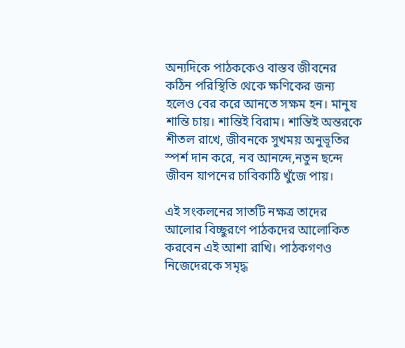অন্যদিকে পাঠককেও বাস্তব জীবনের কঠিন পরিস্থিতি থেকে ক্ষণিকের জন্য হলেও বের করে আনতে সক্ষম হন। মানুষ শান্তি চায়। শান্তিই বিরাম। শান্তিই অন্তরকে শীতল রাখে, জীবনকে সুখময় অনুভূতির স্পর্শ দান করে, নব আনন্দে,নতুন ছন্দে জীবন যাপনের চাবিকাঠি খুঁজে পায়।

এই সংকলনের সাতটি নক্ষত্র তাদের আলোর বিচ্ছুরণে পাঠকদের আলোকিত করবেন এই আশা রাখি। পাঠকগণও নিজেদেরকে সমৃদ্ধ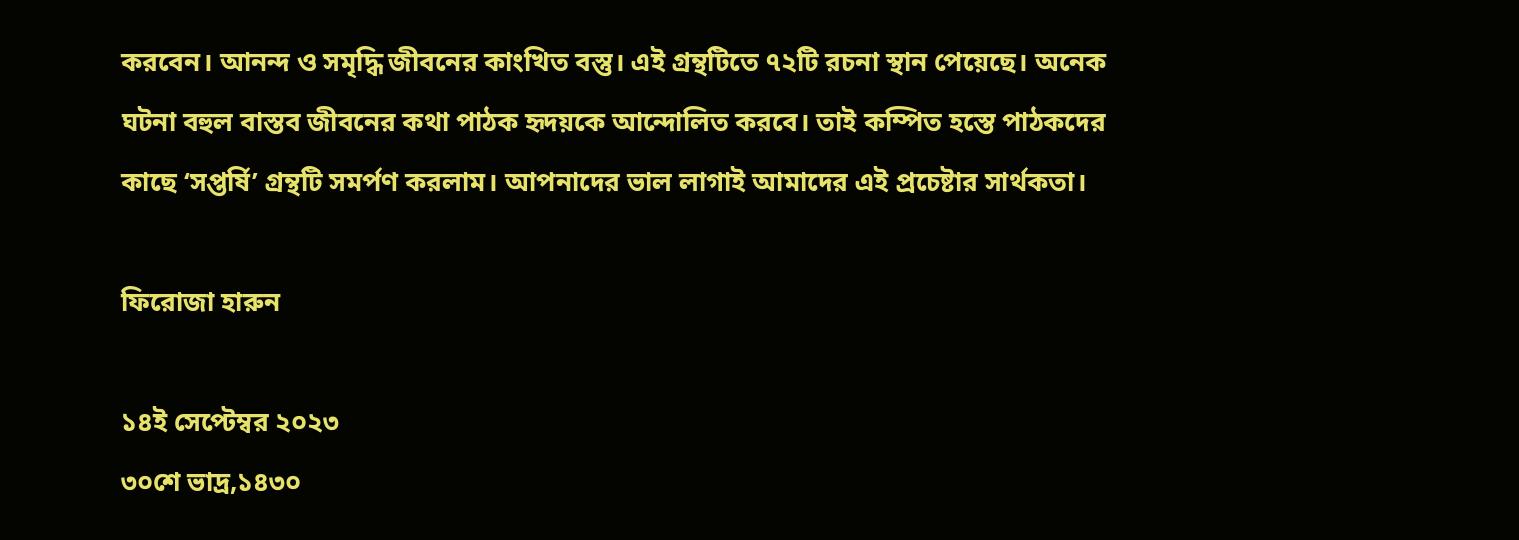করবেন। আনন্দ ও সমৃদ্ধি জীবনের কাংখিত বস্তু। এই গ্রন্থটিতে ৭২টি রচনা স্থান পেয়েছে। অনেক ঘটনা বহুল বাস্তব জীবনের কথা পাঠক হৃদয়কে আন্দোলিত করবে। তাই কম্পিত হস্তে পাঠকদের কাছে ‘সপ্তর্ষি’ গ্রন্থটি সমর্পণ করলাম। আপনাদের ভাল লাগাই আমাদের এই প্রচেষ্টার সার্থকতা।

ফিরোজা হারুন

১৪ই সেপ্টেম্বর ২০২৩
৩০শে ভাদ্র,১৪৩০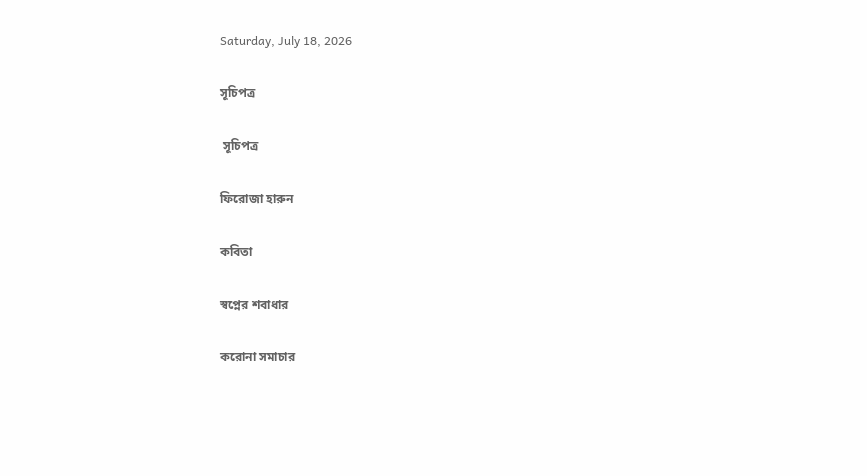Saturday, July 18, 2026

সূচিপত্র

 সূচিপত্র

ফিরোজা হারুন

কবিতা

স্বপ্নের শবাধার

করোনা সমাচার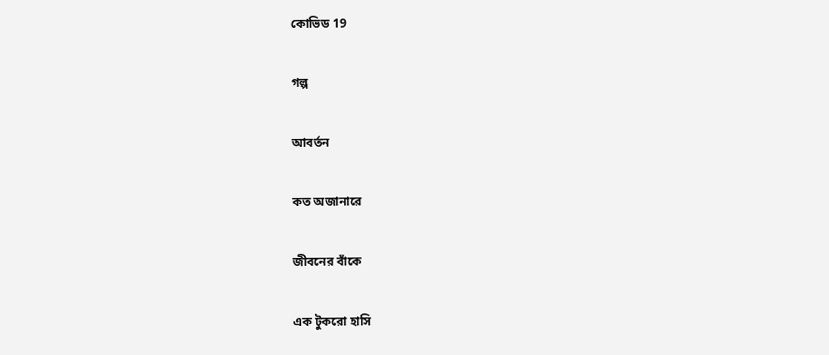কোভিড 19

গল্প

আবর্তন

কত অজানারে

জীবনের বাঁকে

এক টুকরো হাসি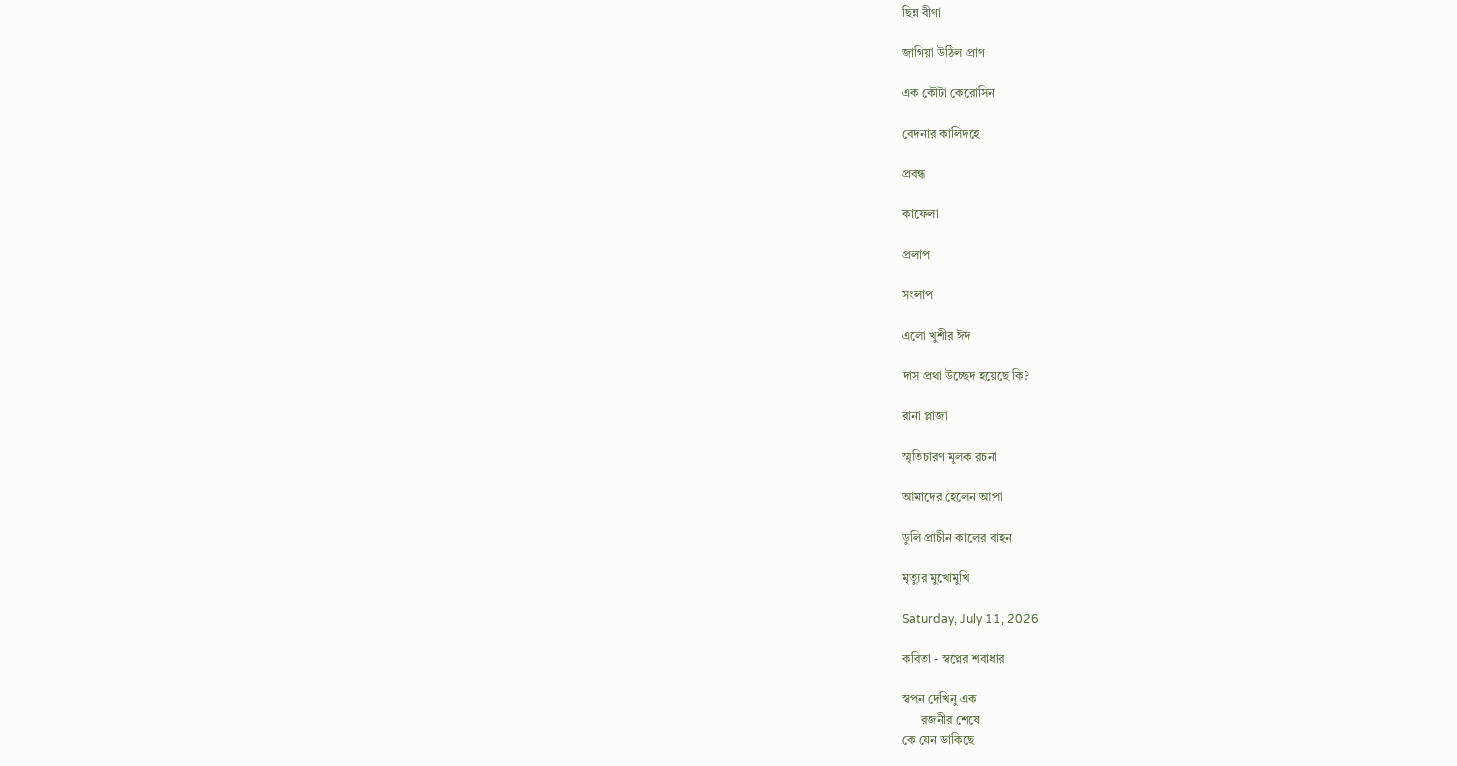ছিন্ন বীণা

জাগিয়া উঠিল প্রাণ

এক কৌটা কেরোসিন

বেদনার কালিদহে

প্রবন্ধ

কাফেলা

প্রলাপ

সংলাপ

এলো খুশীর ঈদ

দাস প্রথা উচ্ছেদ হয়েছে কি?

রানা প্লাজা

স্মৃতিচারণ মূলক রচনা

আমাদের হেলেন আপা

ডুলি প্রাচীন কালের বাহন

মৃত্যুর মুখোমুখি

Saturday, July 11, 2026

কবিতা - স্বপ্নের শবাধার

স্বপন দেখিনু এক
      রজনীর শেষে
কে যেন ডাকিছে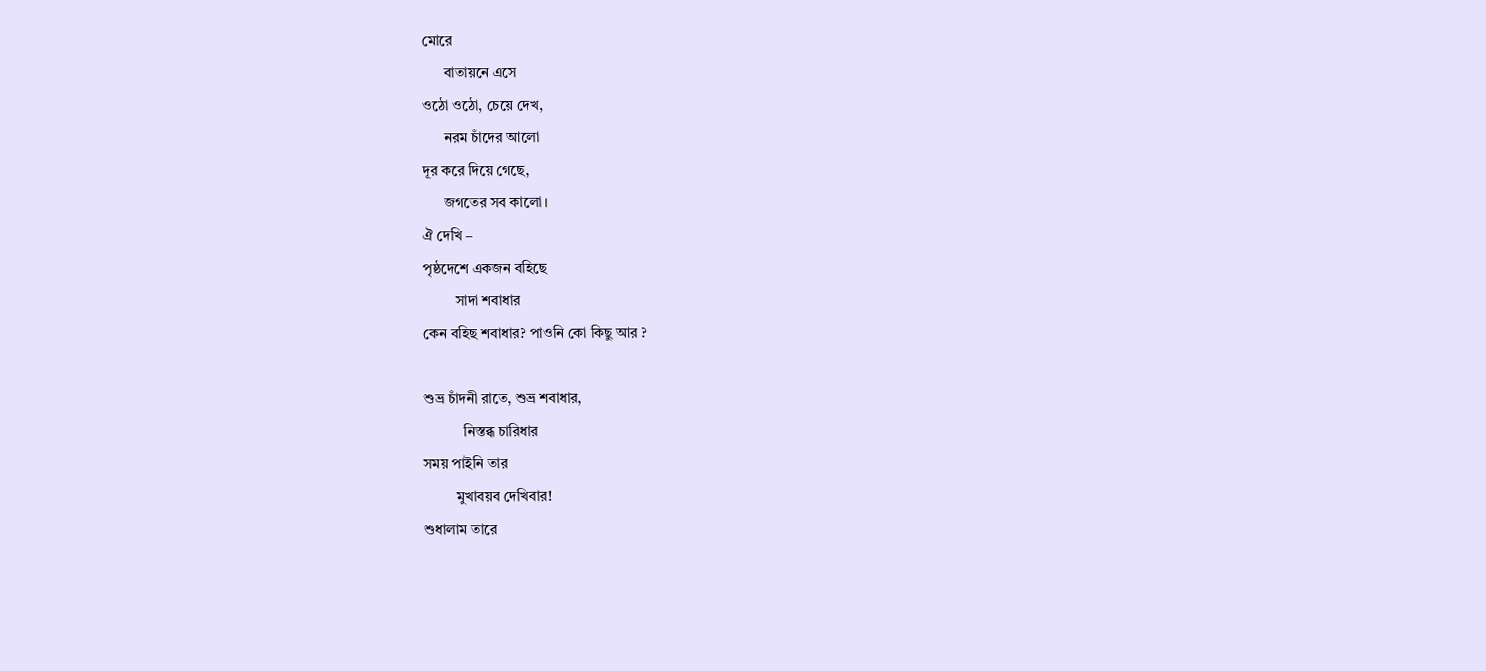মোরে
      বাতায়নে এসে
ওঠো ওঠো, চেয়ে দেখ,
      নরম চাঁদের আলো
দূর করে দিয়ে গেছে,
      জগতের সব কালো।
ঐ দেখি –
পৃষ্ঠদেশে একজন বহিছে
         সাদা শবাধার
কেন বহিছ শবাধার? পাওনি কো কিছু আর ?

শুভ্র চাঁদনী রাতে, শুভ্র শবাধার,
           নিস্তব্ধ চারিধার
সময় পাইনি তার
         মুখাবয়ব দেখিবার!
শুধালাম তারে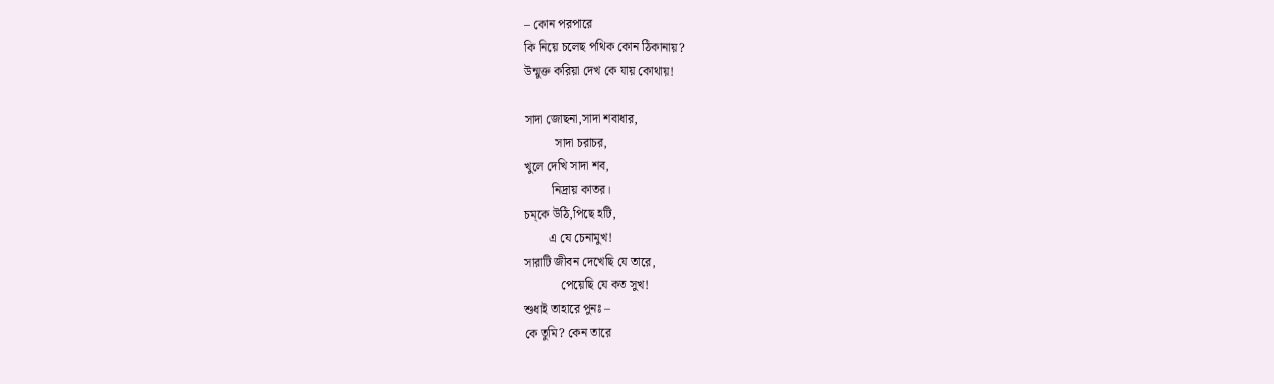– কোন পরপারে
কি নিয়ে চলেছ পথিক কোন ঠিকানায়?
উন্মুক্ত করিয়া দেখ কে যায় কোথায়!

সাদা জোছনা,সাদা শবাধার,
          সাদা চরাচর,
খুলে দেখি সাদা শব,
         নিদ্রায় কাতর।
চম্কে উঠি,পিছে হটি,
        এ যে চেনামুখ!
সারাটি জীবন দেখেছি যে তারে,
            পেয়েছি যে কত সুখ!
শুধাই তাহারে পুনঃ –
কে তুমি? কেন তারে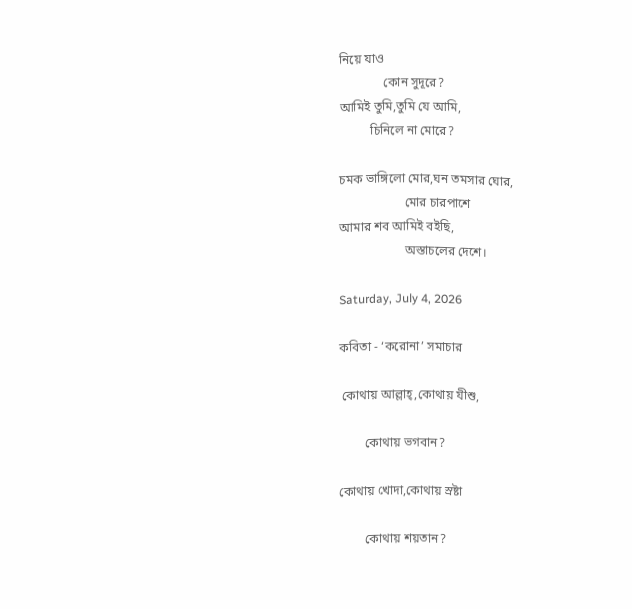নিয়ে যাও
              কোন সুদূরে?
আমিই তুমি,তুমি যে আমি,
          চিনিলে না মোরে?

চমক ভাঙ্গিলো মোর,ঘন তমসার ঘোর,
                     মোর চারপাশে
আমার শব আমিই বইছি,
                     অস্তাচলের দেশে।

Saturday, July 4, 2026

কবিতা - ‘করোনা’ সমাচার

 কোথায় আল্লাহ্,কোথায় যীশু,

        কোথায় ভগবান?

কোথায় খোদা,কোথায় স্রষ্টা

        কোথায় শয়তান?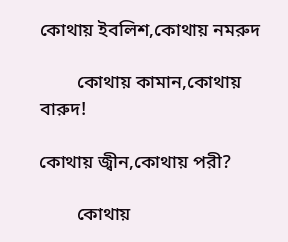কোথায় ইবলিশ,কোথায় নমরুদ

        কোথায় কামান,কোথায় বারুদ!

কোথায় জ্বীন,কোথায় পরী?

        কোথায়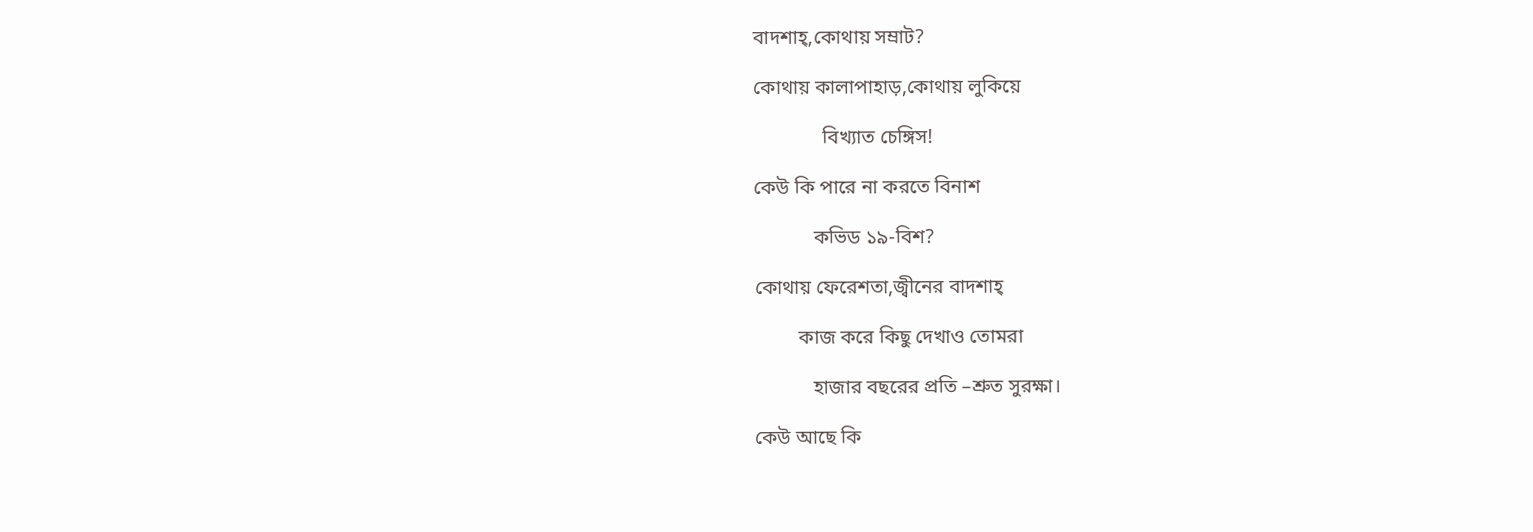বাদশাহ্,কোথায় সম্রাট?

কোথায় কালাপাহাড়,কোথায় লুকিয়ে

              বিখ্যাত চেঙ্গিস!

কেউ কি পারে না করতে বিনাশ

            কভিড ১৯-বিশ?

কোথায় ফেরেশতা,জ্বীনের বাদশাহ্

         কাজ করে কিছু দেখাও তোমরা

            হাজার বছরের প্রতি –শ্রুত সুরক্ষা।

কেউ আছে কি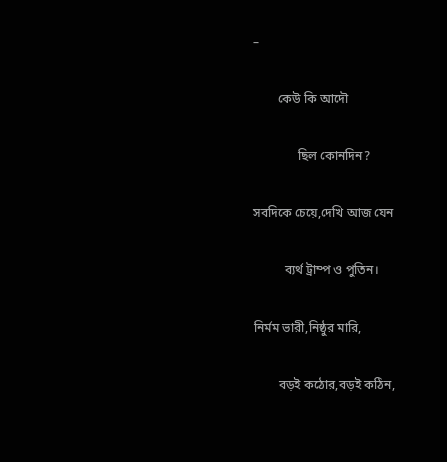–

        কেউ কি আদৌ

              ছিল কোনদিন?

সবদিকে চেয়ে,দেখি আজ যেন

          ব্যর্থ ট্রাম্প ও পুতিন।

নির্মম ভারী,নিষ্ঠুর মারি,

        বড়ই কঠোর,বড়ই কঠিন,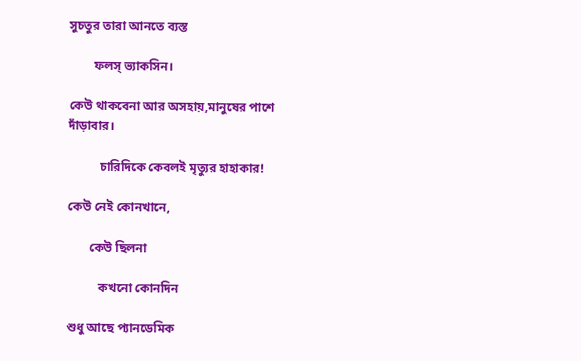সুচতুর তারা আনতে ব্যস্ত

        ফলস্ ভ্যাকসিন।

কেউ থাকবেনা আর অসহায়,মানুষের পাশে দাঁড়াবার।

          চারিদিকে কেবলই মৃত্যুর হাহাকার!

কেউ নেই কোনখানে,

       কেউ ছিলনা

          কখনো কোনদিন

শুধু আছে প্যানডেমিক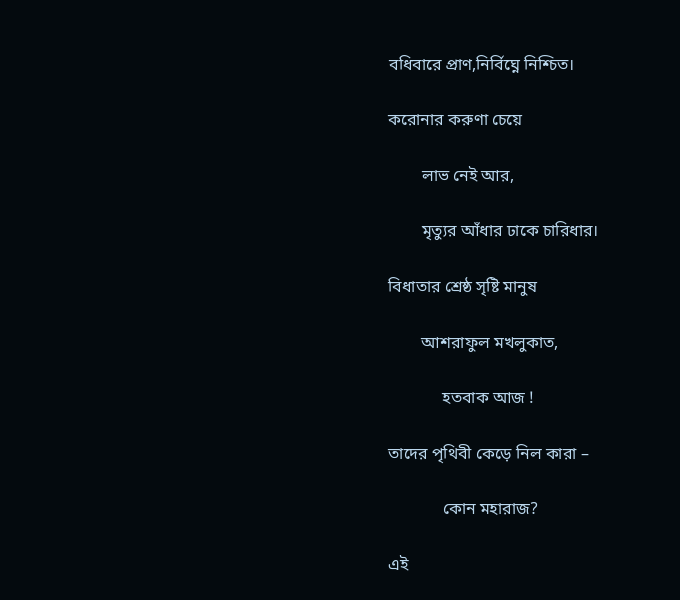বধিবারে প্রাণ,নির্বিঘ্নে নিশ্চিত।

করোনার করুণা চেয়ে

        লাভ নেই আর,

        মৃত্যুর আঁধার ঢাকে চারিধার।

বিধাতার শ্রেষ্ঠ সৃষ্টি মানুষ

        আশরাফুল মখলুকাত,

             হতবাক আজ !

তাদের পৃথিবী কেড়ে নিল কারা –

             কোন মহারাজ?

এই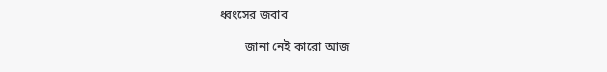ধ্বংসের জবাব

        জানা নেই কারো আজ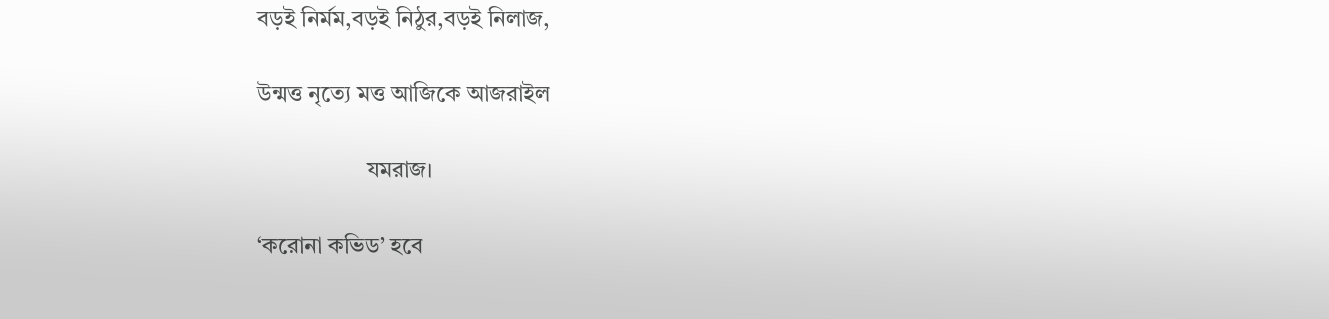বড়ই নির্মম,বড়ই নিঠুর,বড়ই নিলাজ,

উন্মত্ত নৃত্যে মত্ত আজিকে আজরাইল

                   যমরাজ।

‘করোনা কভিড’ হবে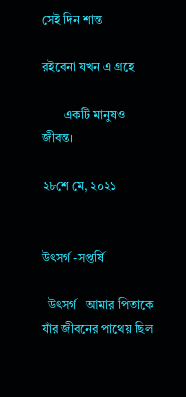সেই দিন শান্ত

রইবেনা যখন এ গ্রহে

       একটি মানুষও জীবন্ত।

২৮শে মে, ২০২১


উৎসর্গ -সপ্তর্ষি

  উৎসর্গ   আমার পিতাকে যাঁর জীবনের পাথেয় ছিল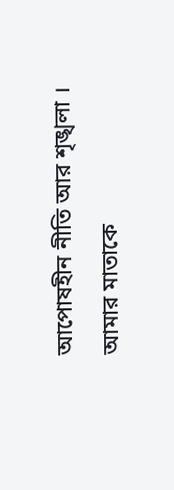আপোষহীন নীতি আর শৃঙ্খলা ।   আমার মাতাকে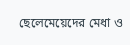ছেলেমেয়েদের মেধা ও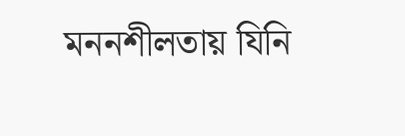মননশীলতায় যিনি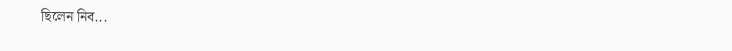ছিলেন নিব...